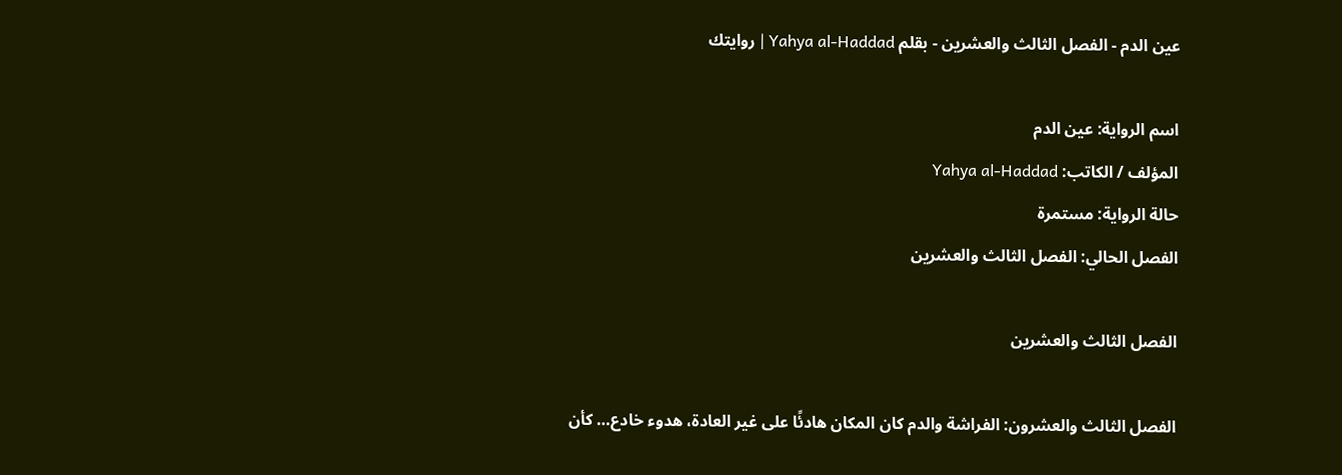عين الدم - الفصل الثالث والعشرين - بقلم Yahya al-Haddad | روايتك

اسم الرواية: عين الدم
المؤلف / الكاتب: Yahya al-Haddad
حالة الرواية: مستمرة
الفصل الحالي: الفصل الثالث والعشرين

الفصل الثالث والعشرين

الفصل الثالث والعشرون: الفراشة والدم كان المكان هادئًا على غير العادة، هدوء خادع… كأن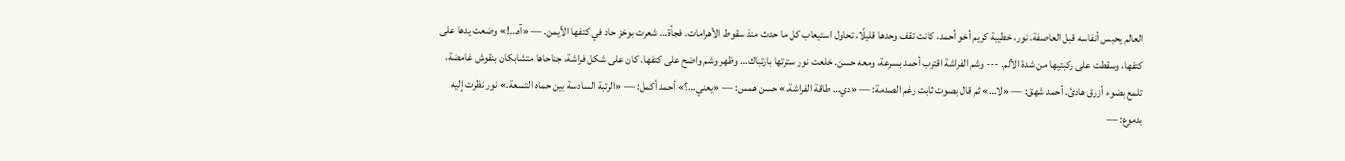العالم يحبس أنفاسه قبل العاصفة. نور، خطيبة كريم أخو أحمد، كانت تقف وحدها قليلًا، تحاول استيعاب كل ما حدث منذ سقوط الأهرامات. فجأة… شعرت بوخز حاد في كتفها الأيمن. — «آه…!» وضعت يدها على كتفها، وسقطت على ركبتيها من شدة الألم. --- وشم الفراشة اقترب أحمد بسرعة، ومعه حسن. خلعت نور سترتها بارتباك… وظهر وشم واضح على كتفها. كان على شكل فراشة، جناحاها متشابكان بنقوش غامضة، تلمع بضوء أزرق هادئ. أحمد شهق: — «لا…» ثم قال بصوت ثابت رغم الصدمة: — «دي… طاقة الفراشة.» حسن همس: — «يعني…؟» أحمد أكمل: — «الرتبة السادسة بين حماه التسعة.» نور نظرت إليه بدموع: —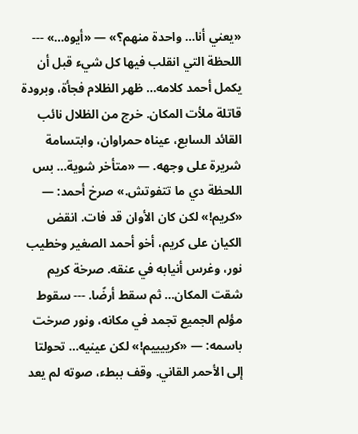«يعني أنا… واحدة منهم؟» — «أيوه…» --- اللحظة التي انقلب فيها كل شيء قبل أن يكمل أحمد كلامه… ظهر الظلام فجأة، وبرودة قاتلة ملأت المكان. خرج من الظلال نائب القائد السابع، عيناه حمراوان، وابتسامة شريرة على وجهه. — «متأخر شوية… بس اللحظة دي ما تتفوتش.» صرخ أحمد: — «كريم!» لكن كان الأوان قد فات. انقض الكيان على كريم، أخو أحمد الصغير وخطيب نور، وغرس أنيابه في عنقه. صرخة كريم شقت المكان… ثم سقط أرضًا. --- سقوط مؤلم الجميع تجمد في مكانه، ونور صرخت باسمه: — «كرييييم!» لكن عينيه… تحولتا إلى الأحمر القاني. وقف ببطء، صوته لم يعد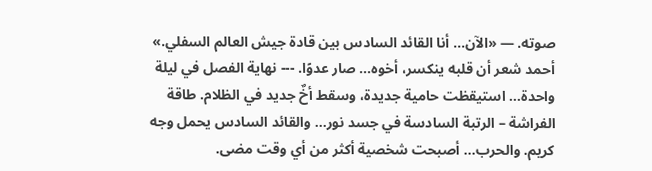صوته. — «الآن… أنا القائد السادس بين قادة جيش العالم السفلي.» أحمد شعر أن قلبه ينكسر، أخوه… صار عدوًا. --- نهاية الفصل في ليلة واحدة… استيقظت حامية جديدة، وسقط أخٌ جديد في الظلام. طاقة الفراشة – الرتبة السادسة في جسد نور… والقائد السادس يحمل وجه كريم. والحرب… أصبحت شخصية أكثر من أي وقت مضى.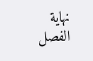نهاية الفصل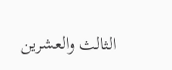الثالث والعشرين